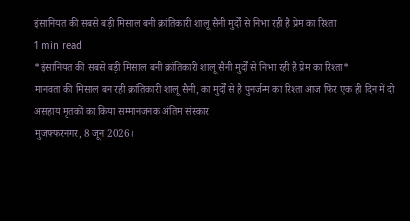इंसानियत की सबसे बड़ी मिसाल बनी क्रांतिकारी शालू सैनी मुर्दों से निभा रही है प्रेम का रिश्ता
1 min read
*इंसानियत की सबसे बड़ी मिसाल बनी क्रांतिकारी शालू सैनी मुर्दों से निभा रही है प्रेम का रिश्ता*
मानवता की मिसाल बन रही क्रांतिकारी शालू सैनी, का मुर्दों से है पुनर्जन्म का रिश्ता आज फिर एक ही दिन में दो असहाय मृतकों का किया सम्मानजनक अंतिम संस्कार
मुजफ्फरनगर, 8 जून 2026।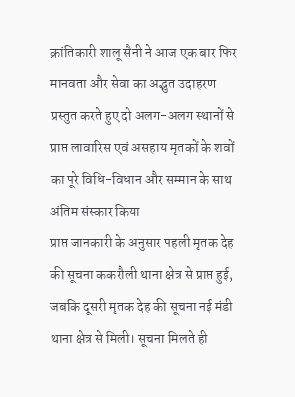क्रांतिकारी शालू सैनी ने आज एक बार फिर मानवता और सेवा का अद्भुत उदाहरण प्रस्तुत करते हुए दो अलग-अलग स्थानों से प्राप्त लावारिस एवं असहाय मृतकों के शवों का पूरे विधि-विधान और सम्मान के साथ अंतिम संस्कार किया
प्राप्त जानकारी के अनुसार पहली मृतक देह की सूचना ककरौली थाना क्षेत्र से प्राप्त हुई, जबकि दूसरी मृतक देह की सूचना नई मंडी थाना क्षेत्र से मिली। सूचना मिलते ही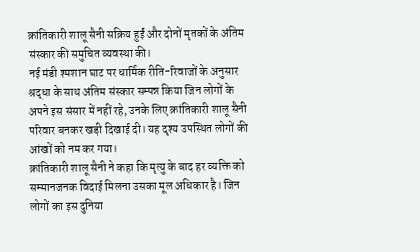क्रांतिकारी शालू सैनी सक्रिय हुईं और दोनों मृतकों के अंतिम संस्कार की समुचित व्यवस्था की।
नई मंडी श्मशान घाट पर धार्मिक रीति-रिवाजों के अनुसार श्रद्धा के साथ अंतिम संस्कार सम्पन्न किया जिन लोगों के अपने इस संसार में नहीं रहे, उनके लिए क्रांतिकारी शालू सैनी परिवार बनकर खड़ी दिखाई दी। यह दृश्य उपस्थित लोगों की आंखों को नम कर गया।
क्रांतिकारी शालू सैनी ने कहा कि मृत्यु के बाद हर व्यक्ति को सम्मानजनक विदाई मिलना उसका मूल अधिकार है। जिन लोगों का इस दुनिया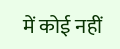में कोई नहीं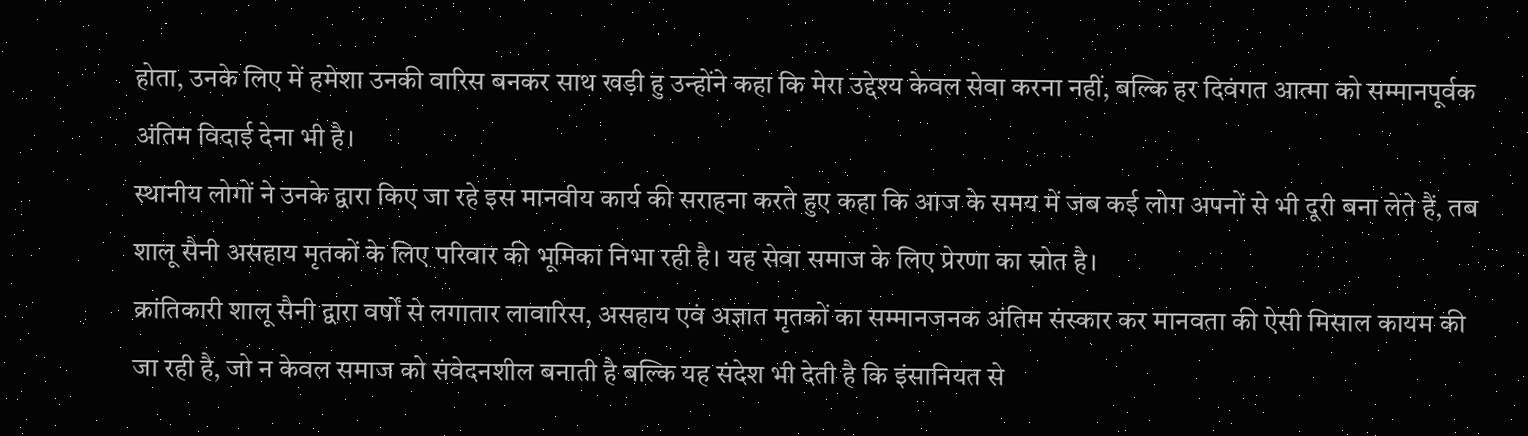होता, उनके लिए में हमेशा उनकी वारिस बनकर साथ खड़ी हु उन्होंने कहा कि मेरा उद्देश्य केवल सेवा करना नहीं, बल्कि हर दिवंगत आत्मा को सम्मानपूर्वक अंतिम विदाई देना भी है।
स्थानीय लोगों ने उनके द्वारा किए जा रहे इस मानवीय कार्य की सराहना करते हुए कहा कि आज के समय में जब कई लोग अपनों से भी दूरी बना लेते हैं, तब शालू सैनी असहाय मृतकों के लिए परिवार की भूमिका निभा रही है। यह सेवा समाज के लिए प्रेरणा का स्रोत है।
क्रांतिकारी शालू सैनी द्वारा वर्षों से लगातार लावारिस, असहाय एवं अज्ञात मृतकों का सम्मानजनक अंतिम संस्कार कर मानवता की ऐसी मिसाल कायम की जा रही है, जो न केवल समाज को संवेदनशील बनाती है बल्कि यह संदेश भी देती है कि इंसानियत से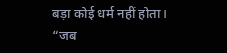बड़ा कोई धर्म नहीं होता।
“जब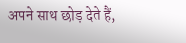अपने साथ छोड़ देते हैं,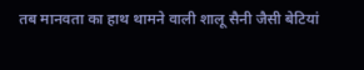तब मानवता का हाथ थामने वाली शालू सैनी जैसी बेटियां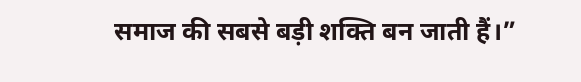समाज की सबसे बड़ी शक्ति बन जाती हैं।”